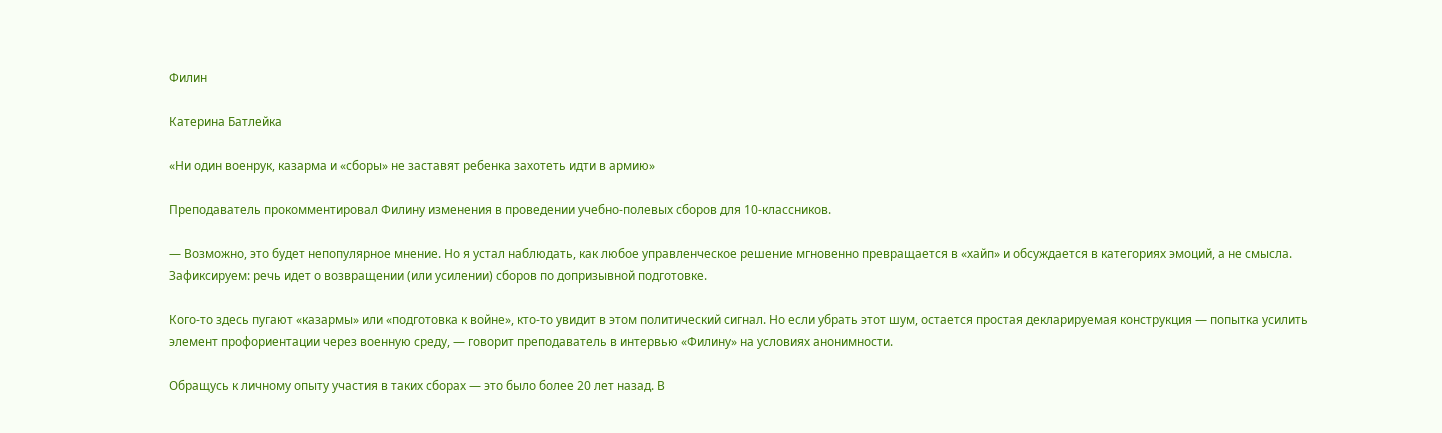Филин

Катерина Батлейка

«Ни один военрук, казарма и «сборы» не заставят ребенка захотеть идти в армию»

Преподаватель прокомментировал Филину изменения в проведении учебно-полевых сборов для 10-классников.

— Возможно, это будет непопулярное мнение. Но я устал наблюдать, как любое управленческое решение мгновенно превращается в «хайп» и обсуждается в категориях эмоций, а не смысла. Зафиксируем: речь идет о возвращении (или усилении) сборов по допризывной подготовке.

Кого-то здесь пугают «казармы» или «подготовка к войне», кто-то увидит в этом политический сигнал. Но если убрать этот шум, остается простая декларируемая конструкция — попытка усилить элемент профориентации через военную среду, — говорит преподаватель в интервью «Филину» на условиях анонимности.

Обращусь к личному опыту участия в таких сборах — это было более 20 лет назад. В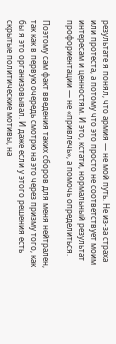результате я понял, что армия — не мой путь. Не из-за страха или протеста, а потому что это просто не соответствует моим интересам и ценностям. И это, кстати, нормальный результат профориентации — не «привлечь», а помочь определиться.

Поэтому сам факт введения таких сборов для меня нейтрален, так как в первую очередь смотрю на это через призму того, как бы я это организовывал. И даже если у этого решения есть скрытые политические мотивы, на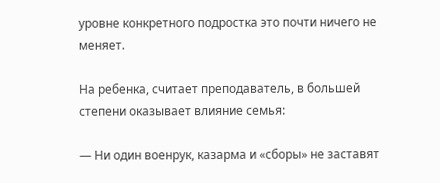уровне конкретного подростка это почти ничего не меняет.

На ребенка, считает преподаватель, в большей степени оказывает влияние семья:

— Ни один военрук, казарма и «сборы» не заставят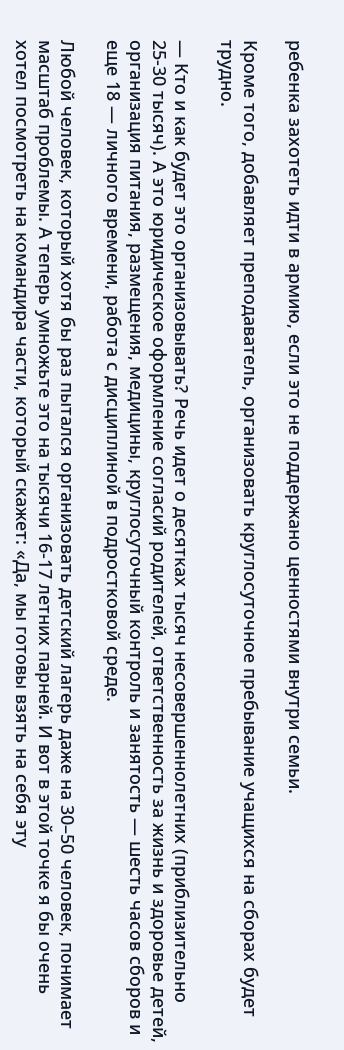ребенка захотеть идти в армию, если это не поддержано ценностями внутри семьи.

Кроме того, добавляет преподаватель, организовать круглосуточное пребывание учащихся на сборах будет трудно.

— Кто и как будет это организовывать? Речь идет о десятках тысяч несовершеннолетних (приблизительно 25-30 тысяч). А это юридическое оформление согласий родителей, ответственность за жизнь и здоровье детей, организация питания, размещения, медицины, круглосуточный контроль и занятость — шесть часов сборов и еще 18 — личного времени, работа с дисциплиной в подростковой среде.

Любой человек, который хотя бы раз пытался организовать детский лагерь даже на 30–50 человек, понимает масштаб проблемы. А теперь умножьте это на тысячи 16-17 летних парней. И вот в этой точке я бы очень хотел посмотреть на командира части, который скажет: «Да, мы готовы взять на себя эту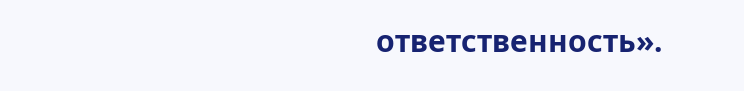ответственность».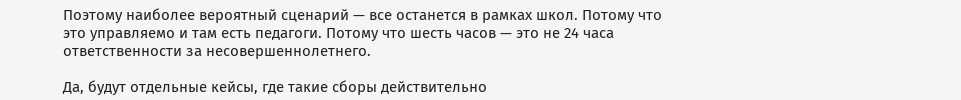Поэтому наиболее вероятный сценарий — все останется в рамках школ. Потому что это управляемо и там есть педагоги. Потому что шесть часов — это не 24 часа ответственности за несовершеннолетнего.

Да, будут отдельные кейсы, где такие сборы действительно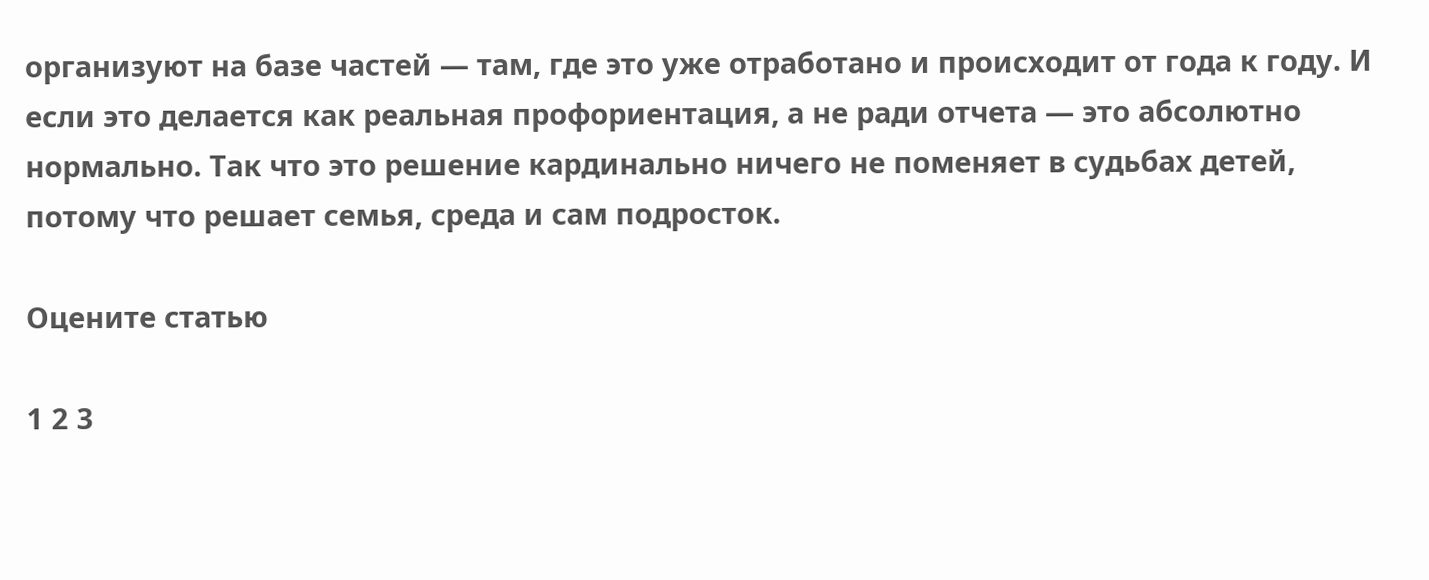организуют на базе частей — там, где это уже отработано и происходит от года к году. И если это делается как реальная профориентация, а не ради отчета — это абсолютно нормально. Так что это решение кардинально ничего не поменяет в судьбах детей, потому что решает семья, среда и сам подросток.

Оцените статью

1 2 3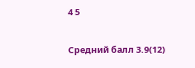4 5

Средний балл 3.9(12)